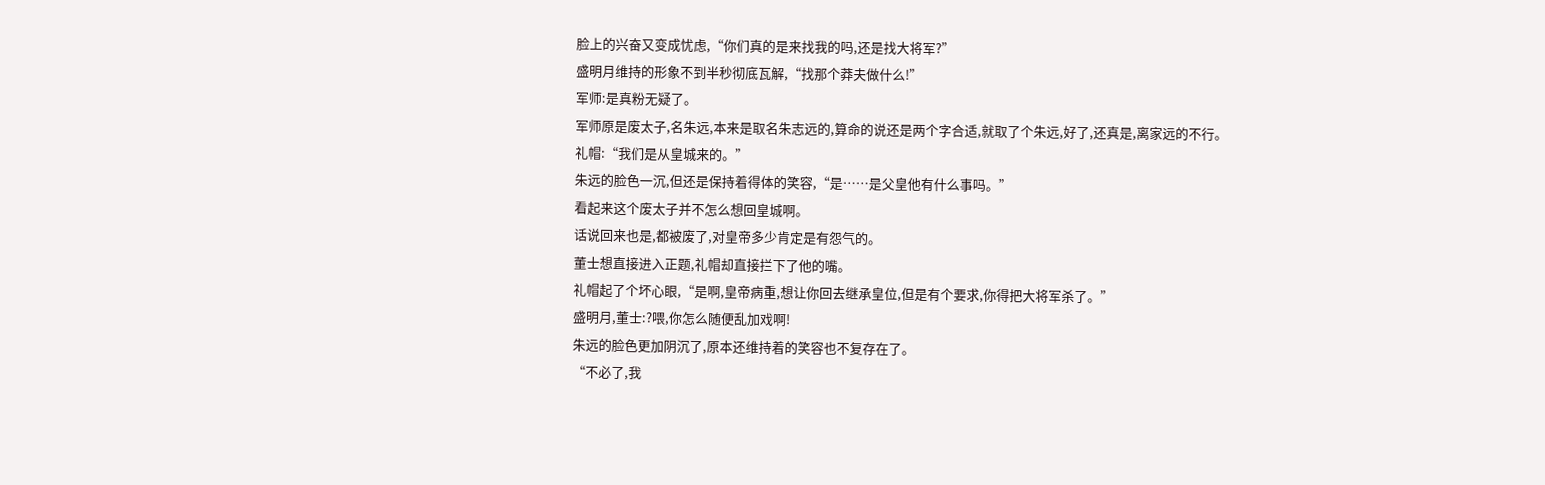脸上的兴奋又变成忧虑,“你们真的是来找我的吗,还是找大将军?”
盛明月维持的形象不到半秒彻底瓦解,“找那个莽夫做什么!”
军师:是真粉无疑了。
军师原是废太子,名朱远,本来是取名朱志远的,算命的说还是两个字合适,就取了个朱远,好了,还真是,离家远的不行。
礼帽:“我们是从皇城来的。”
朱远的脸色一沉,但还是保持着得体的笑容,“是……是父皇他有什么事吗。”
看起来这个废太子并不怎么想回皇城啊。
话说回来也是,都被废了,对皇帝多少肯定是有怨气的。
董士想直接进入正题,礼帽却直接拦下了他的嘴。
礼帽起了个坏心眼,“是啊,皇帝病重,想让你回去继承皇位,但是有个要求,你得把大将军杀了。”
盛明月,董士:?喂,你怎么随便乱加戏啊!
朱远的脸色更加阴沉了,原本还维持着的笑容也不复存在了。
“不必了,我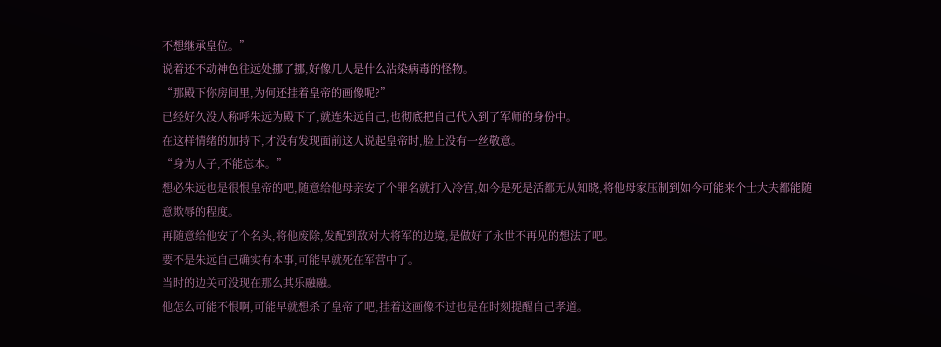不想继承皇位。”
说着还不动神色往远处挪了挪,好像几人是什么沾染病毒的怪物。
“那殿下你房间里,为何还挂着皇帝的画像呢?”
已经好久没人称呼朱远为殿下了,就连朱远自己,也彻底把自己代入到了军师的身份中。
在这样情绪的加持下,才没有发现面前这人说起皇帝时,脸上没有一丝敬意。
“身为人子,不能忘本。”
想必朱远也是很恨皇帝的吧,随意给他母亲安了个罪名就打入冷宫,如今是死是活都无从知晓,将他母家压制到如今可能来个士大夫都能随意欺辱的程度。
再随意给他安了个名头,将他废除,发配到敌对大将军的边境,是做好了永世不再见的想法了吧。
要不是朱远自己确实有本事,可能早就死在军营中了。
当时的边关可没现在那么其乐融融。
他怎么可能不恨啊,可能早就想杀了皇帝了吧,挂着这画像不过也是在时刻提醒自己孝道。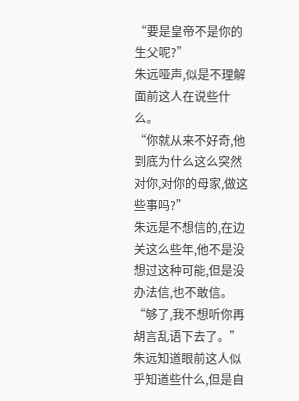“要是皇帝不是你的生父呢?”
朱远哑声,似是不理解面前这人在说些什么。
“你就从来不好奇,他到底为什么这么突然对你,对你的母家,做这些事吗?”
朱远是不想信的,在边关这么些年,他不是没想过这种可能,但是没办法信,也不敢信。
“够了,我不想听你再胡言乱语下去了。”
朱远知道眼前这人似乎知道些什么,但是自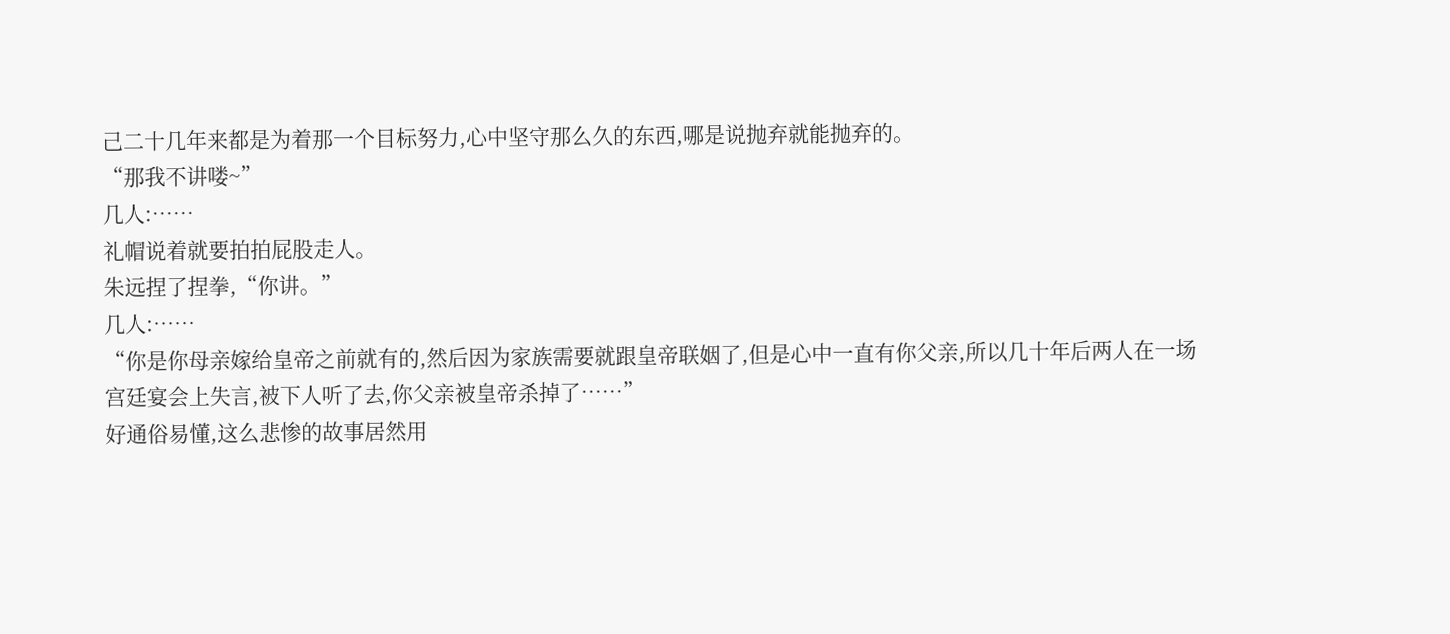己二十几年来都是为着那一个目标努力,心中坚守那么久的东西,哪是说抛弃就能抛弃的。
“那我不讲喽~”
几人:……
礼帽说着就要拍拍屁股走人。
朱远捏了捏拳,“你讲。”
几人:……
“你是你母亲嫁给皇帝之前就有的,然后因为家族需要就跟皇帝联姻了,但是心中一直有你父亲,所以几十年后两人在一场宫廷宴会上失言,被下人听了去,你父亲被皇帝杀掉了……”
好通俗易懂,这么悲惨的故事居然用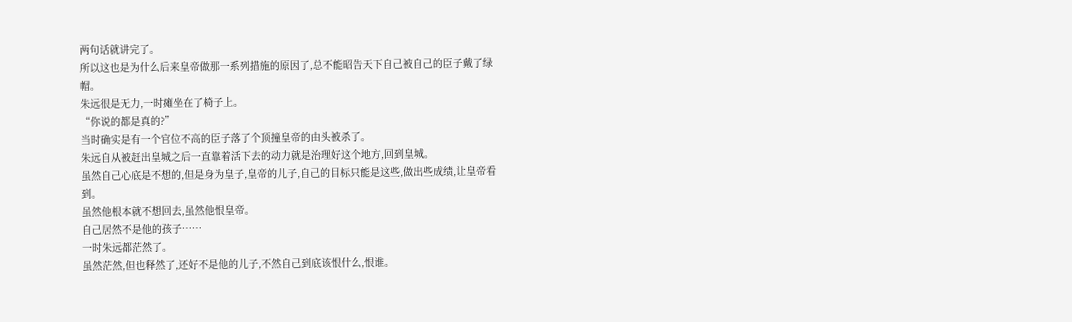两句话就讲完了。
所以这也是为什么后来皇帝做那一系列措施的原因了,总不能昭告天下自己被自己的臣子戴了绿帽。
朱远很是无力,一时瘫坐在了椅子上。
“你说的都是真的?”
当时确实是有一个官位不高的臣子落了个顶撞皇帝的由头被杀了。
朱远自从被赶出皇城之后一直靠着活下去的动力就是治理好这个地方,回到皇城。
虽然自己心底是不想的,但是身为皇子,皇帝的儿子,自己的目标只能是这些,做出些成绩,让皇帝看到。
虽然他根本就不想回去,虽然他恨皇帝。
自己居然不是他的孩子……
一时朱远都茫然了。
虽然茫然,但也释然了,还好不是他的儿子,不然自己到底该恨什么,恨谁。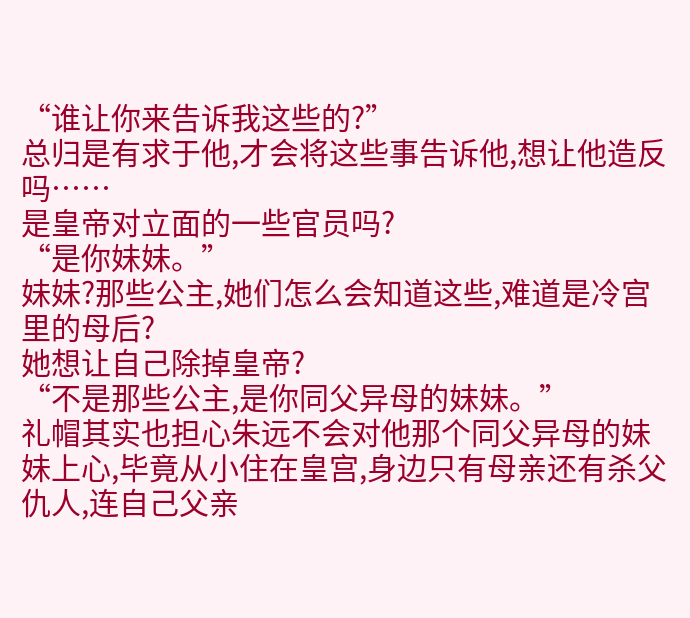“谁让你来告诉我这些的?”
总归是有求于他,才会将这些事告诉他,想让他造反吗……
是皇帝对立面的一些官员吗?
“是你妹妹。”
妹妹?那些公主,她们怎么会知道这些,难道是冷宫里的母后?
她想让自己除掉皇帝?
“不是那些公主,是你同父异母的妹妹。”
礼帽其实也担心朱远不会对他那个同父异母的妹妹上心,毕竟从小住在皇宫,身边只有母亲还有杀父仇人,连自己父亲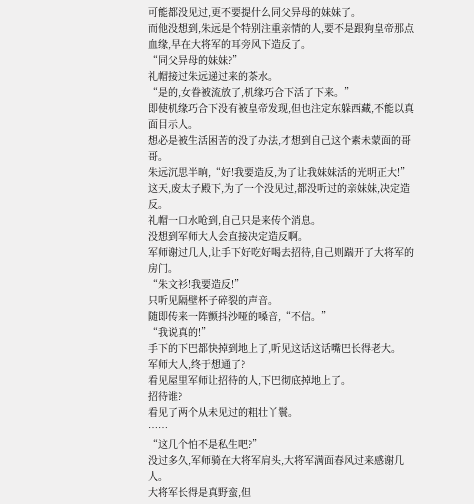可能都没见过,更不要提什么同父异母的妹妹了。
而他没想到,朱远是个特别注重亲情的人,要不是跟狗皇帝那点血缘,早在大将军的耳旁风下造反了。
“同父异母的妹妹?”
礼帽接过朱远递过来的茶水。
“是的,女眷被流放了,机缘巧合下活了下来。”
即使机缘巧合下没有被皇帝发现,但也注定东躲西藏,不能以真面目示人。
想必是被生活困苦的没了办法,才想到自己这个素未蒙面的哥哥。
朱远沉思半晌,“好!我要造反,为了让我妹妹活的光明正大!”
这天,废太子殿下,为了一个没见过,都没听过的亲妹妹,决定造反。
礼帽一口水呛到,自己只是来传个消息。
没想到军师大人会直接决定造反啊。
军师谢过几人,让手下好吃好喝去招待,自己则踹开了大将军的房门。
“朱文衫!我要造反!”
只听见隔壁杯子碎裂的声音。
随即传来一阵颤抖沙哑的嗓音,“不信。”
“我说真的!”
手下的下巴都快掉到地上了,听见这话这话嘴巴长得老大。
军师大人,终于想通了?
看见屋里军师让招待的人,下巴彻底掉地上了。
招待谁?
看见了两个从未见过的粗壮丫鬟。
……
“这几个怕不是私生吧?”
没过多久,军师骑在大将军肩头,大将军满面春风过来感谢几人。
大将军长得是真野蛮,但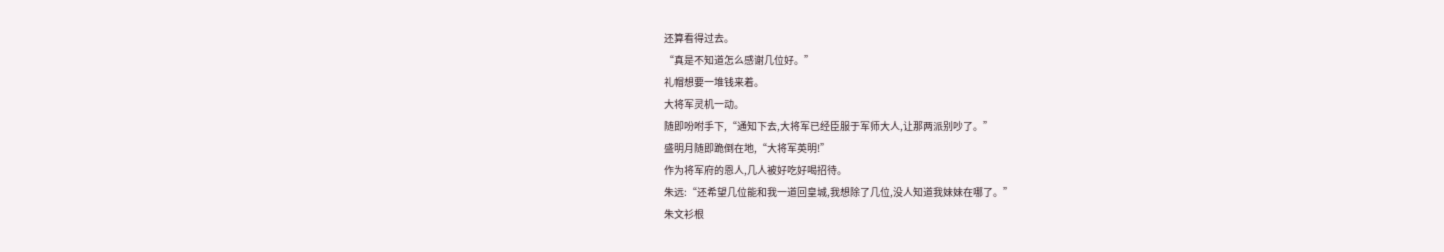还算看得过去。
“真是不知道怎么感谢几位好。”
礼帽想要一堆钱来着。
大将军灵机一动。
随即吩咐手下,“通知下去,大将军已经臣服于军师大人,让那两派别吵了。”
盛明月随即跪倒在地,“大将军英明!”
作为将军府的恩人,几人被好吃好喝招待。
朱远:“还希望几位能和我一道回皇城,我想除了几位,没人知道我妹妹在哪了。”
朱文衫根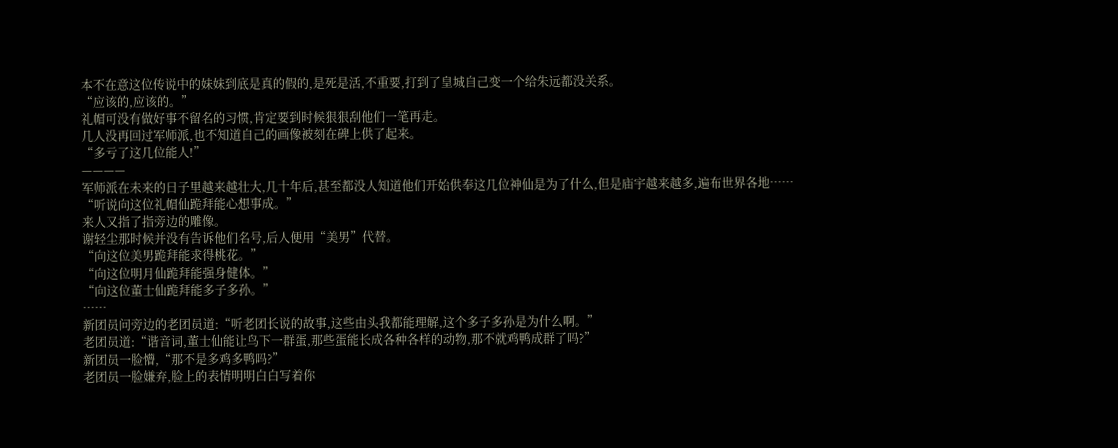本不在意这位传说中的妹妹到底是真的假的,是死是活,不重要,打到了皇城自己变一个给朱远都没关系。
“应该的,应该的。”
礼帽可没有做好事不留名的习惯,肯定要到时候狠狠刮他们一笔再走。
几人没再回过军师派,也不知道自己的画像被刻在碑上供了起来。
“多亏了这几位能人!”
————
军师派在未来的日子里越来越壮大,几十年后,甚至都没人知道他们开始供奉这几位神仙是为了什么,但是庙宇越来越多,遍布世界各地……
“听说向这位礼帽仙跪拜能心想事成。”
来人又指了指旁边的雕像。
谢轻尘那时候并没有告诉他们名号,后人便用“美男”代替。
“向这位美男跪拜能求得桃花。”
“向这位明月仙跪拜能强身健体。”
“向这位董士仙跪拜能多子多孙。”
……
新团员问旁边的老团员道:“听老团长说的故事,这些由头我都能理解,这个多子多孙是为什么啊。”
老团员道:“谐音词,董士仙能让鸟下一群蛋,那些蛋能长成各种各样的动物,那不就鸡鸭成群了吗?”
新团员一脸懵,“那不是多鸡多鸭吗?”
老团员一脸嫌弃,脸上的表情明明白白写着你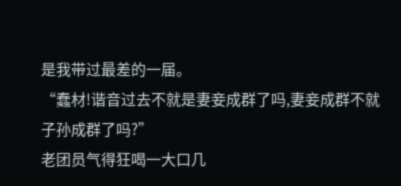是我带过最差的一届。
“蠢材!谐音过去不就是妻妾成群了吗,妻妾成群不就子孙成群了吗?”
老团员气得狂喝一大口几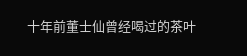十年前董士仙曾经喝过的茶叶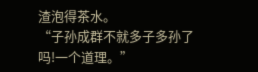渣泡得茶水。
“子孙成群不就多子多孙了吗!一个道理。”